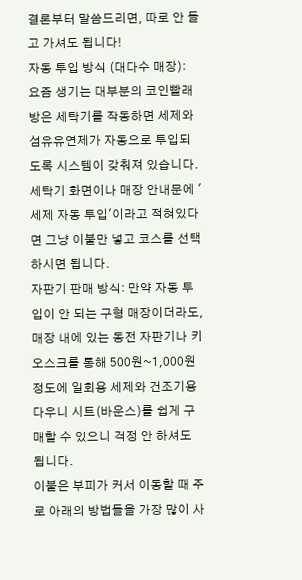결론부터 말씀드리면, 따로 안 들고 가셔도 됩니다!
자동 투입 방식 (대다수 매장): 요즘 생기는 대부분의 코인빨래방은 세탁기를 작동하면 세제와 섬유유연제가 자동으로 투입되도록 시스템이 갖춰져 있습니다. 세탁기 화면이나 매장 안내문에 '세제 자동 투입'이라고 적혀있다면 그냥 이불만 넣고 코스를 선택하시면 됩니다.
자판기 판매 방식: 만약 자동 투입이 안 되는 구형 매장이더라도, 매장 내에 있는 동전 자판기나 키오스크를 통해 500원~1,000원 정도에 일회용 세제와 건조기용 다우니 시트(바운스)를 쉽게 구매할 수 있으니 걱정 안 하셔도 됩니다.
이불은 부피가 커서 이동할 때 주로 아래의 방법들을 가장 많이 사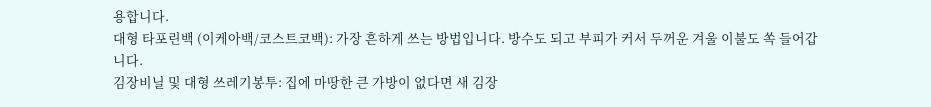용합니다.
대형 타포린백 (이케아백/코스트코백): 가장 흔하게 쓰는 방법입니다. 방수도 되고 부피가 커서 두꺼운 겨울 이불도 쏙 들어갑니다.
김장비닐 및 대형 쓰레기봉투: 집에 마땅한 큰 가방이 없다면 새 김장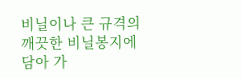비닐이나 큰 규격의 깨끗한 비닐봉지에 담아 가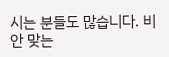시는 분들도 많습니다. 비 안 맞는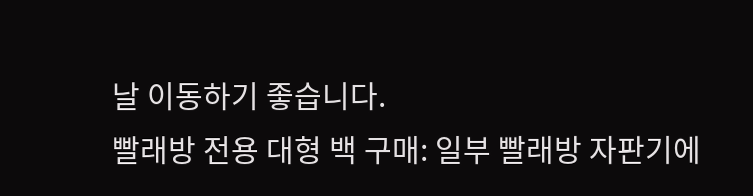날 이동하기 좋습니다.
빨래방 전용 대형 백 구매: 일부 빨래방 자판기에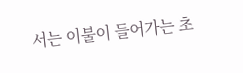서는 이불이 들어가는 초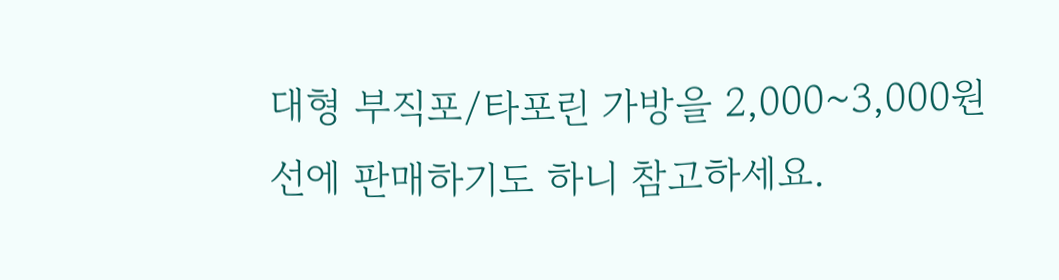대형 부직포/타포린 가방을 2,000~3,000원 선에 판매하기도 하니 참고하세요.